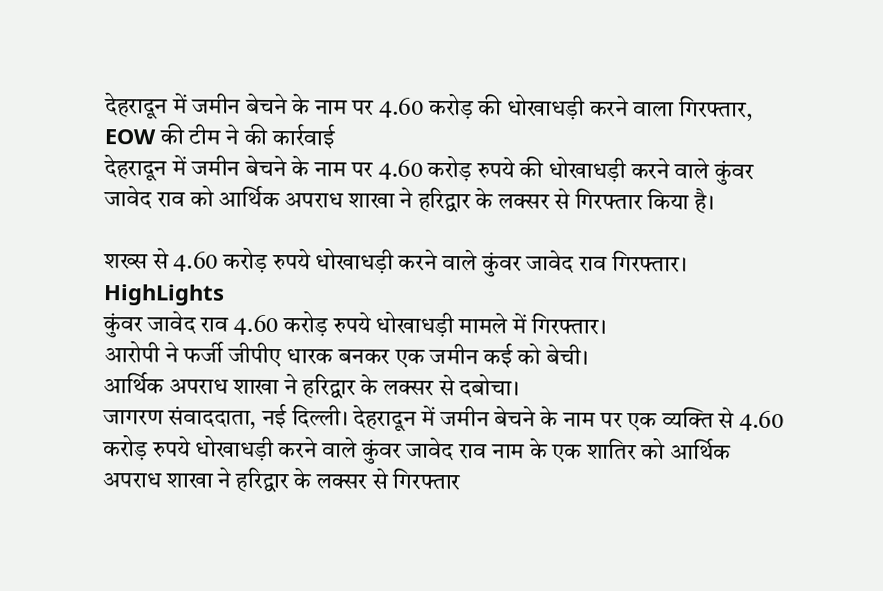देहरादून में जमीन बेचने के नाम पर 4.60 करोड़ की धोखाधड़ी करने वाला गिरफ्तार, EOW की टीम ने की कार्रवाई
देहरादून में जमीन बेचने के नाम पर 4.60 करोड़ रुपये की धोखाधड़ी करने वाले कुंवर जावेद राव को आर्थिक अपराध शाखा ने हरिद्वार के लक्सर से गिरफ्तार किया है।

शख्स से 4.60 करोड़ रुपये धोखाधड़ी करने वाले कुंवर जावेद राव गिरफ्तार।
HighLights
कुंवर जावेद राव 4.60 करोड़ रुपये धोखाधड़ी मामले में गिरफ्तार।
आरोपी ने फर्जी जीपीए धारक बनकर एक जमीन कई को बेची।
आर्थिक अपराध शाखा ने हरिद्वार के लक्सर से दबोचा।
जागरण संवाददाता, नई दिल्ली। देहरादून में जमीन बेचने के नाम पर एक व्यक्ति से 4.60 करोड़ रुपये धोखाधड़ी करने वाले कुंवर जावेद राव नाम के एक शातिर को आर्थिक अपराध शाखा ने हरिद्वार के लक्सर से गिरफ्तार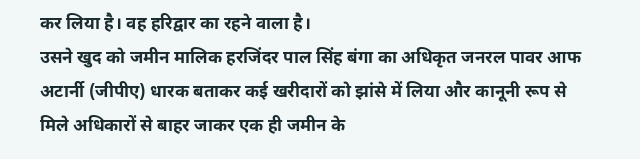कर लिया है। वह हरिद्वार का रहने वाला है।
उसने खुद को जमीन मालिक हरजिंदर पाल सिंह बंगा का अधिकृत जनरल पावर आफ अटार्नी (जीपीए) धारक बताकर कई खरीदारों को झांसे में लिया और कानूनी रूप से मिले अधिकारों से बाहर जाकर एक ही जमीन के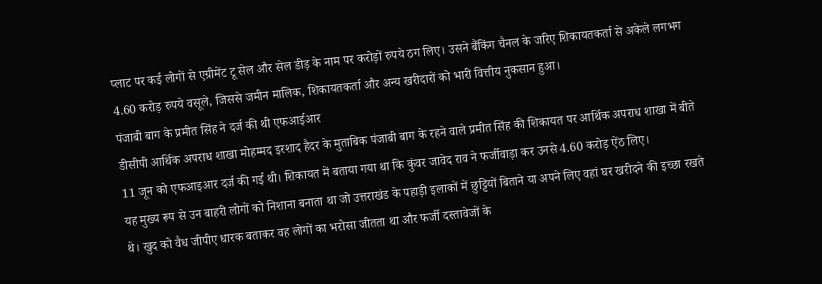प्लाट पर कई लोगों से एग्रीमेंट टू सेल और सेल डीड़ के नाम पर करोड़ों रुपये ठग लिए। उसने बैंकिंग चैनल के जरिए शिकायतकर्ता से अकेले लगभग 4.60 करोड़ रुपये वसूले, जिससे जमीन मालिक, शिकायतकर्ता और अन्य खरीदारों को भारी वित्तीय नुकसान हुआ।
पंजाबी बाग के प्रमीत सिंह ने दर्ज की थी एफआईआर
डीसीपी आर्थिक अपराध शाखा मोहम्मद इरशाद हैदर के मुताबिक पंजाबी बाग के रहने वाले प्रमीत सिंह की शिकायत पर आर्थिक अपराध शाखा में बीते 11 जून को एफआइआर दर्ज की गई थी। शिकायत में बताया गया था कि कुंवर जावेद राव ने फर्जीवाड़ा कर उनसे 4.60 करोड़ ऐंठ लिए।
यह मुख्य रूप से उन बाहरी लोगों को निशाना बनाता था जो उत्तराखंड के पहाड़ी इलाकों में छुट्टियों बिताने या अपने लिए वहां घर खरीदने की इच्छा रखते थे। खुद को वैध जीपीए धारक बताकर वह लोगों का भरोसा जीतता था और फर्जी दस्तावेजों के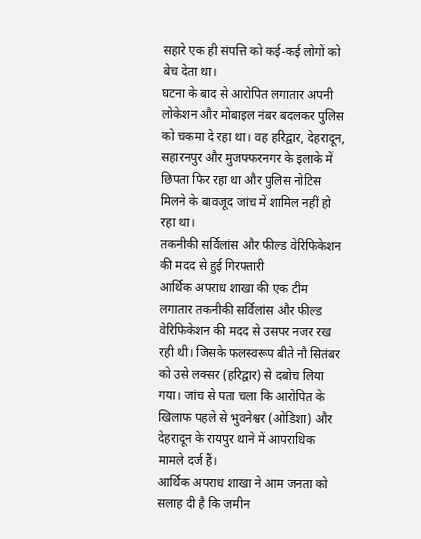सहारे एक ही संपत्ति को कई-कई लोगों को बेच देता था।
घटना के बाद से आरोपित लगातार अपनी लोकेशन और मोबाइल नंबर बदलकर पुलिस को चकमा दे रहा था। वह हरिद्वार, देहरादून, सहारनपुर और मुजफ्फरनगर के इलाके में छिपता फिर रहा था और पुलिस नोटिस मिलने के बावजूद जांच में शामिल नहीं हो रहा था।
तकनीकी सर्विलांस और फील्ड वेरिफिकेशन की मदद से हुई गिरफ्तारी
आर्थिक अपराध शाखा की एक टीम लगातार तकनीकी सर्विलांस और फील्ड वेरिफिकेशन की मदद से उसपर नजर रख रही थी। जिसके फलस्वरूप बीते नौ सितंबर को उसे लक्सर (हरिद्वार) से दबोच लिया गया। जांच से पता चला कि आरोपित के खिलाफ पहले से भुवनेश्वर (ओडिशा) और देहरादून के रायपुर थाने में आपराधिक मामले दर्ज हैं।
आर्थिक अपराध शाखा ने आम जनता को सलाह दी है कि जमीन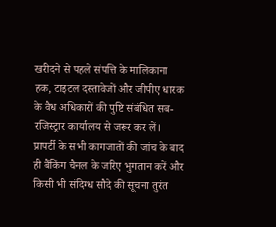खरीदने से पहले संपत्ति के मालिकाना हक, टाइटल दस्तावेजों और जीपीए धारक के वैध अधिकारों की पुष्टि संबंधित सब-रजिस्ट्रार कार्यालय से जरूर कर लें। प्रापर्टी के सभी कागजातों की जांच के बाद ही बैंकिंग चैनल के जरिए भुगतान करें और किसी भी संदिग्ध सौदे की सूचना तुरंत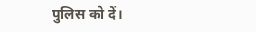पुलिस को दें।